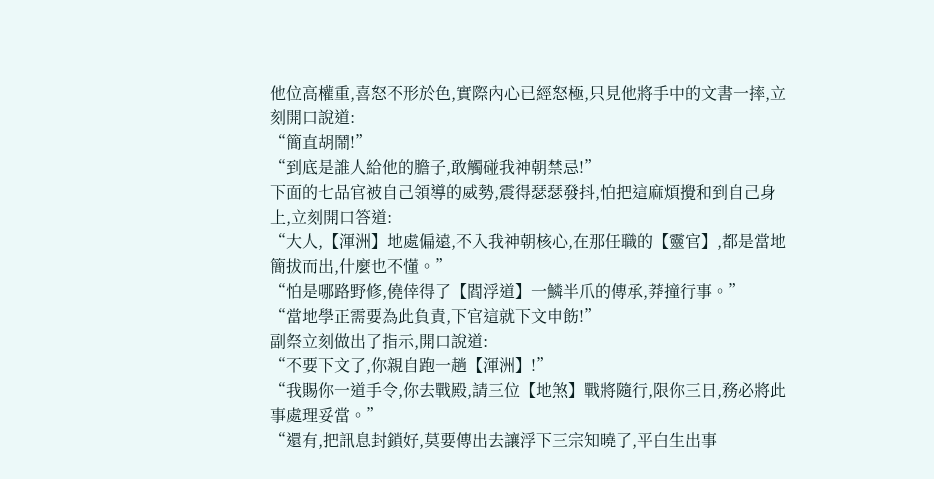他位高權重,喜怒不形於色,實際內心已經怒極,只見他將手中的文書一摔,立刻開口說道:
“簡直胡鬧!”
“到底是誰人給他的膽子,敢觸碰我神朝禁忌!”
下面的七品官被自己領導的威勢,震得瑟瑟發抖,怕把這麻煩攪和到自己身上,立刻開口答道:
“大人,【渾洲】地處偏遠,不入我神朝核心,在那任職的【靈官】,都是當地簡拔而出,什麼也不懂。”
“怕是哪路野修,僥倖得了【閻浮道】一鱗半爪的傳承,莽撞行事。”
“當地學正需要為此負責,下官這就下文申飭!”
副祭立刻做出了指示,開口說道:
“不要下文了,你親自跑一趟【渾洲】!”
“我賜你一道手令,你去戰殿,請三位【地煞】戰將隨行,限你三日,務必將此事處理妥當。”
“還有,把訊息封鎖好,莫要傳出去讓浮下三宗知曉了,平白生出事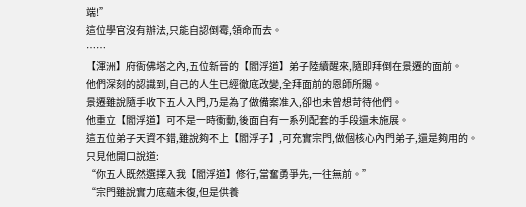端!”
這位學官沒有辦法,只能自認倒霉,領命而去。
……
【渾洲】府衙佛塔之內,五位新晉的【閻浮道】弟子陸續醒來,隨即拜倒在景遷的面前。
他們深刻的認識到,自己的人生已經徹底改變,全拜面前的恩師所賜。
景遷雖說隨手收下五人入門,乃是為了做備案准入,卻也未曾想苛待他們。
他重立【閻浮道】可不是一時衝動,後面自有一系列配套的手段還未施展。
這五位弟子天資不錯,雖說夠不上【閻浮子】,可充實宗門,做個核心內門弟子,還是夠用的。
只見他開口說道:
“你五人既然選擇入我【閻浮道】修行,當奮勇爭先,一往無前。”
“宗門雖說實力底蘊未復,但是供養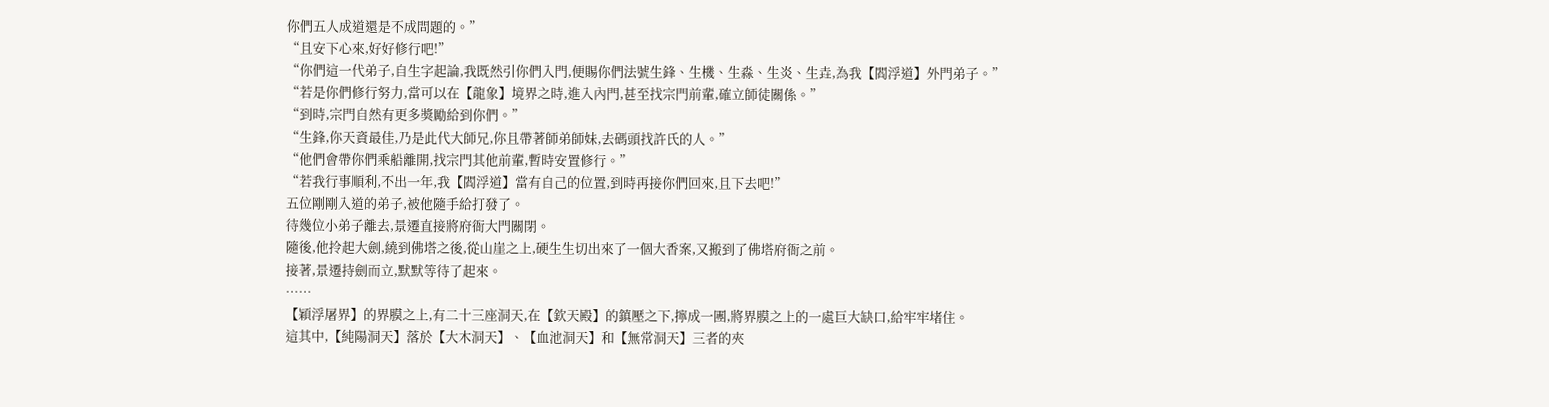你們五人成道還是不成問題的。”
“且安下心來,好好修行吧!”
“你們這一代弟子,自生字起論,我既然引你們入門,便賜你們法號生鋒、生機、生淼、生炎、生垚,為我【閻浮道】外門弟子。”
“若是你們修行努力,當可以在【龍象】境界之時,進入內門,甚至找宗門前輩,確立師徒關係。”
“到時,宗門自然有更多獎勵給到你們。”
“生鋒,你天資最佳,乃是此代大師兄,你且帶著師弟師妹,去碼頭找許氏的人。”
“他們會帶你們乘船離開,找宗門其他前輩,暫時安置修行。”
“若我行事順利,不出一年,我【閻浮道】當有自己的位置,到時再接你們回來,且下去吧!”
五位剛剛入道的弟子,被他隨手給打發了。
待幾位小弟子離去,景遷直接將府衙大門關閉。
隨後,他拎起大劍,繞到佛塔之後,從山崖之上,硬生生切出來了一個大香案,又搬到了佛塔府衙之前。
接著,景遷持劍而立,默默等待了起來。
……
【穎浮屠界】的界膜之上,有二十三座洞天,在【欽天殿】的鎮壓之下,擰成一團,將界膜之上的一處巨大缺口,給牢牢堵住。
這其中,【純陽洞天】落於【大木洞天】、【血池洞天】和【無常洞天】三者的夾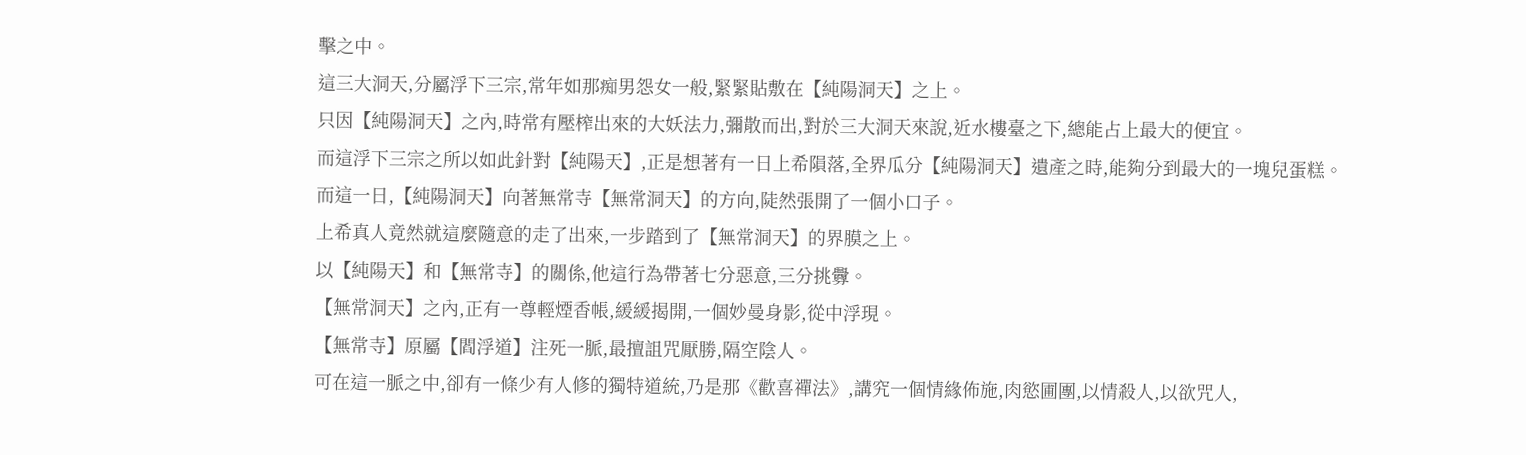擊之中。
這三大洞天,分屬浮下三宗,常年如那痴男怨女一般,緊緊貼敷在【純陽洞天】之上。
只因【純陽洞天】之內,時常有壓榨出來的大妖法力,彌散而出,對於三大洞天來說,近水樓臺之下,總能占上最大的便宜。
而這浮下三宗之所以如此針對【純陽天】,正是想著有一日上希隕落,全界瓜分【純陽洞天】遺產之時,能夠分到最大的一塊兒蛋糕。
而這一日,【純陽洞天】向著無常寺【無常洞天】的方向,陡然張開了一個小口子。
上希真人竟然就這麼隨意的走了出來,一步踏到了【無常洞天】的界膜之上。
以【純陽天】和【無常寺】的關係,他這行為帶著七分惡意,三分挑釁。
【無常洞天】之內,正有一尊輕煙香帳,緩緩揭開,一個妙曼身影,從中浮現。
【無常寺】原屬【閻浮道】注死一脈,最擅詛咒厭勝,隔空陰人。
可在這一脈之中,卻有一條少有人修的獨特道統,乃是那《歡喜禪法》,講究一個情緣佈施,肉慾圃團,以情殺人,以欲咒人,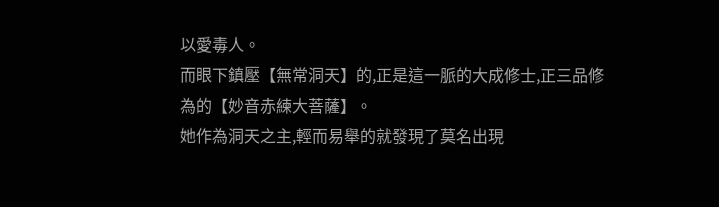以愛毒人。
而眼下鎮壓【無常洞天】的,正是這一脈的大成修士,正三品修為的【妙音赤練大菩薩】。
她作為洞天之主,輕而易舉的就發現了莫名出現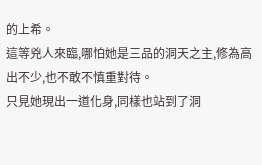的上希。
這等兇人來臨,哪怕她是三品的洞天之主,修為高出不少,也不敢不慎重對待。
只見她現出一道化身,同樣也站到了洞